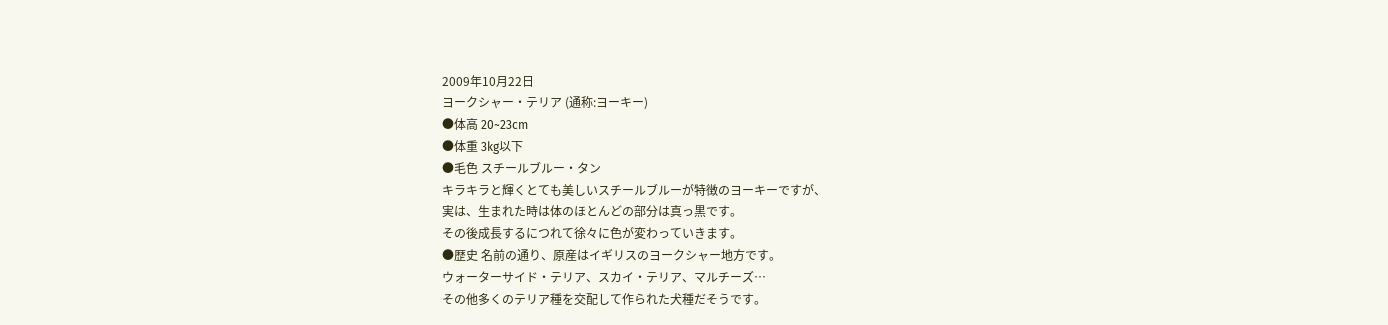2009年10月22日
ヨークシャー・テリア (通称:ヨーキー)
●体高 20~23cm
●体重 3kg以下
●毛色 スチールブルー・タン
キラキラと輝くとても美しいスチールブルーが特徴のヨーキーですが、
実は、生まれた時は体のほとんどの部分は真っ黒です。
その後成長するにつれて徐々に色が変わっていきます。
●歴史 名前の通り、原産はイギリスのヨークシャー地方です。
ウォーターサイド・テリア、スカイ・テリア、マルチーズ…
その他多くのテリア種を交配して作られた犬種だそうです。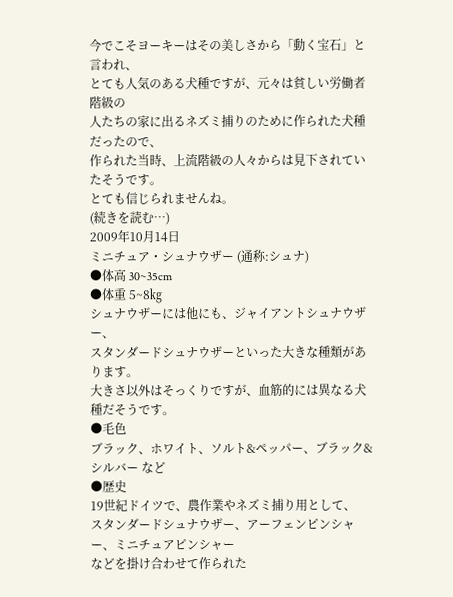今でこそヨーキーはその美しさから「動く宝石」と言われ、
とても人気のある犬種ですが、元々は貧しい労働者階級の
人たちの家に出るネズミ捕りのために作られた犬種だったので、
作られた当時、上流階級の人々からは見下されていたそうです。
とても信じられませんね。
(続きを読む…)
2009年10月14日
ミニチュア・シュナウザー (通称:シュナ)
●体高 30~35cm
●体重 5~8㎏
シュナウザーには他にも、ジャイアントシュナウザー、
スタンダードシュナウザーといった大きな種類があります。
大きさ以外はそっくりですが、血筋的には異なる犬種だそうです。
●毛色
ブラック、ホワイト、ソルト&ペッパー、ブラック&シルバー など
●歴史
19世紀ドイツで、農作業やネズミ捕り用として、
スタンダードシュナウザー、アーフェンピンシャー、ミニチュアピンシャー
などを掛け合わせて作られた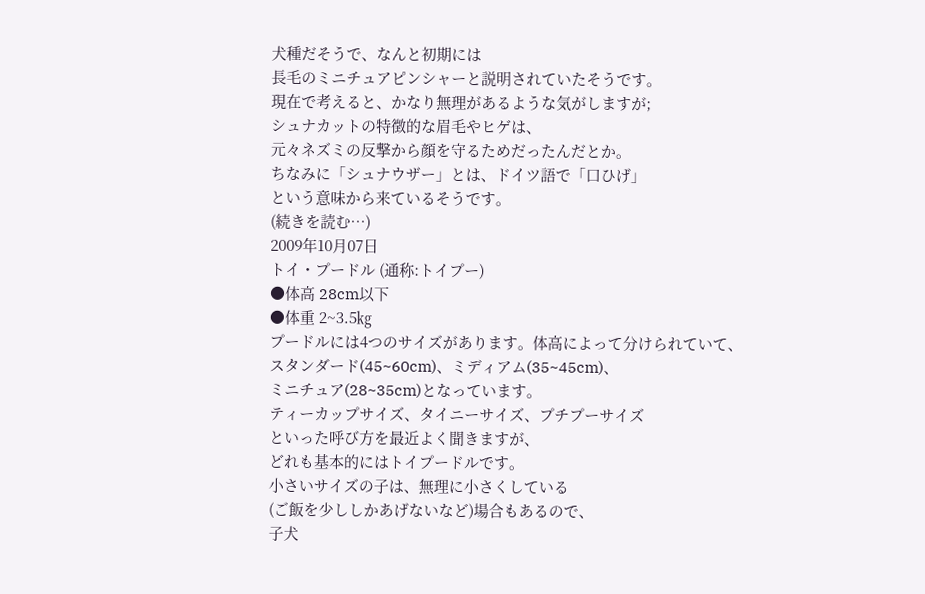犬種だそうで、なんと初期には
長毛のミニチュアピンシャーと説明されていたそうです。
現在で考えると、かなり無理があるような気がしますが;
シュナカットの特徴的な眉毛やヒゲは、
元々ネズミの反撃から顔を守るためだったんだとか。
ちなみに「シュナウザー」とは、ドイツ語で「口ひげ」
という意味から来ているそうです。
(続きを読む…)
2009年10月07日
トイ・プードル (通称:トイプー)
●体高 28cm以下
●体重 2~3.5㎏
プードルには4つのサイズがあります。体高によって分けられていて、
スタンダード(45~60cm)、ミディアム(35~45cm)、
ミニチュア(28~35cm)となっています。
ティーカップサイズ、タイニーサイズ、プチプーサイズ
といった呼び方を最近よく聞きますが、
どれも基本的にはトイプードルです。
小さいサイズの子は、無理に小さくしている
(ご飯を少ししかあげないなど)場合もあるので、
子犬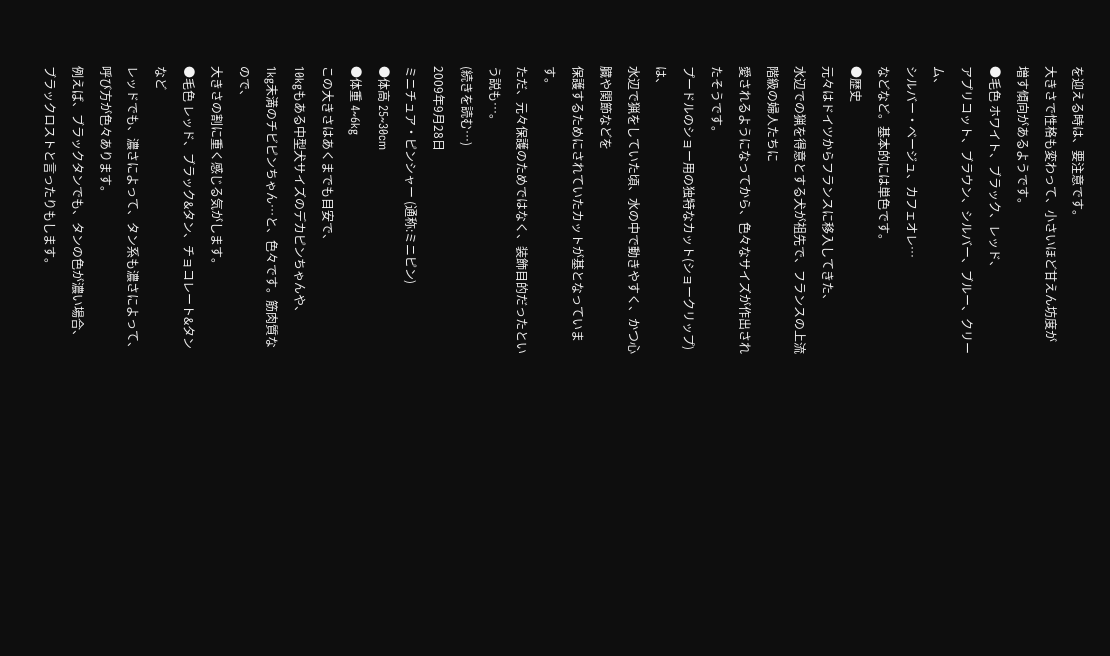を迎える時は、要注意です。
大きさで性格も変わって、小さいほど甘えん坊度が
増す傾向があるようです。
●毛色 ホワイト、ブラック、レッド、
アプリコット、ブラウン、シルバー、ブルー、クリーム、
シルバー・ベージュ、カフェオレ…
などなど。基本的には単色です。
●歴史
元々はドイツからフランスに移入してきた、
水辺での猟を得意とする犬が祖先で、フランスの上流階級の婦人たちに
愛されるようになってから、色々なサイズが作出されたそうです。
プードルのショー用の独特なカット(ショークリップ)は、
水辺で猟をしていた頃、水の中で動きやすく、かつ心臓や関節などを
保護するためにされていたカットが基となっています。
ただ、元々保護のためではなく、装飾目的だったという説も…。
(続きを読む…)
2009年9月28日
ミニチュア・ピンシャー (通称:ミニピン)
●体高 25~30cm
●体重 4~6kg
この大きさはあくまでも目安で、
10kgもある中型犬サイズのデカピンちゃんや、
1kg未満のチビピンちゃん…と、色々です。筋肉質なので、
大きさの割に重く感じる気がします。
●毛色 レッド、ブラック&タン、チョコレート&タン など
レッドでも、濃さによって、タン系も濃さによって、
呼び方が色々あります。
例えば、ブラックタンでも、タンの色が濃い場合、
ブラックロストと言ったりもします。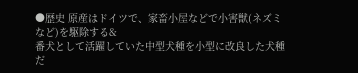●歴史 原産はドイツで、家畜小屋などで小害獣(ネズミなど)を駆除する&
番犬として活躍していた中型犬種を小型に改良した犬種だ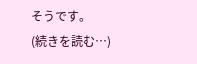そうです。
(続きを読む…)